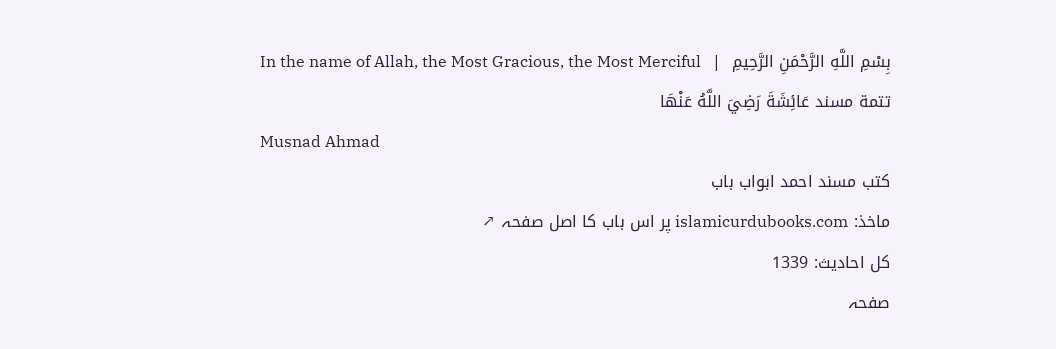بِسْمِ اللَّهِ الرَّحْمَنِ الرَّحِيمِ  |  In the name of Allah, the Most Gracious, the Most Merciful
تتمة مسند عَائِشَةَ رَضِيَ اللَّهُ عَنْهَا
Musnad Ahmad
کتب مسند احمد ابواب باب
ماخذ: islamicurdubooks.com پر اس باب کا اصل صفحہ ↗
کل احادیث: 1339
صفحہ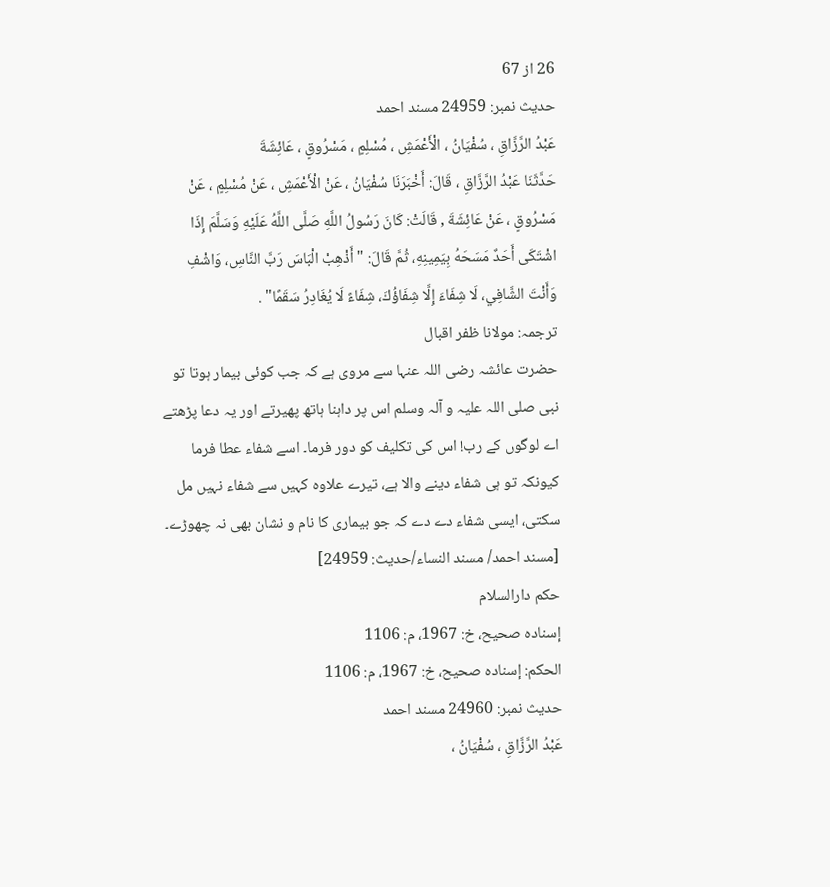26 از 67
حدیث نمبر: 24959 مسند احمد
عَبْدُ الرَّزَّاقِ ، سُفْيَانُ ، الْأَعْمَشِ ، مُسْلِمٍ ، مَسْرُوقٍ ، عَائِشَةَ
حَدَّثَنَا عَبْدُ الرَّزَّاقِ ، قَالَ: أَخْبَرَنَا سُفْيَانُ ، عَنْ الْأَعْمَشِ ، عَنْ مُسْلِمٍ ، عَنْ مَسْرُوقٍ ، عَنْ عَائِشَةَ , قَالَتْ: كَانَ رَسُولُ اللَّهِ صَلَّى اللَّهُ عَلَيْهِ وَسَلَّمَ إِذَا اشْتَكَى أَحَدٌ مَسَحَهُ بِيَمِينِهِ، ثُمَّ قَالَ: " أَذْهِبْ الْبَاسَ رَبَّ النَّاسِ، وَاشْفِ وَأَنْتَ الشَّافِي، لَا شِفَاءَ إِلَّا شِفَاؤُكَ، شِفَاءً لَا يُغَادِرُ سَقَمًا" .
ترجمہ: مولانا ظفر اقبال
حضرت عائشہ رضی اللہ عنہا سے مروی ہے کہ جب کوئی بیمار ہوتا تو نبی صلی اللہ علیہ و آلہ وسلم اس پر داہنا ہاتھ پھیرتے اور یہ دعا پڑھتے اے لوگوں کے رب! اس کی تکلیف کو دور فرما۔ اسے شفاء عطا فرما کیونکہ تو ہی شفاء دینے والا ہے، تیرے علاوہ کہیں سے شفاء نہیں مل سکتی، ایسی شفاء دے دے کہ جو بیماری کا نام و نشان بھی نہ چھوڑے۔ [مسند احمد/ مسند النساء/حدیث: 24959]
حکم دارالسلام
إسناده صحيح، خ: 1967، م: 1106
الحكم: إسناده صحيح، خ: 1967، م: 1106
حدیث نمبر: 24960 مسند احمد
عَبْدُ الرَّزَّاقِ ، سُفْيَانُ ،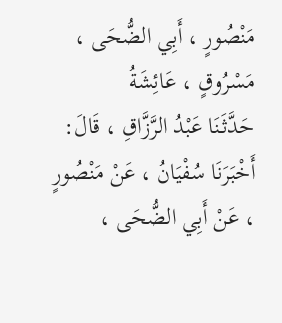مَنْصُورٍ ، أَبِي الضُّحَى ، مَسْرُوقٍ ، عَائِشَةُ
حَدَّثَنَا عَبْدُ الرَّزَّاقِ ، قَالَ: أَخْبَرَنَا سُفْيَانُ ، عَنْ مَنْصُورٍ ، عَنْ أَبِي الضُّحَى ،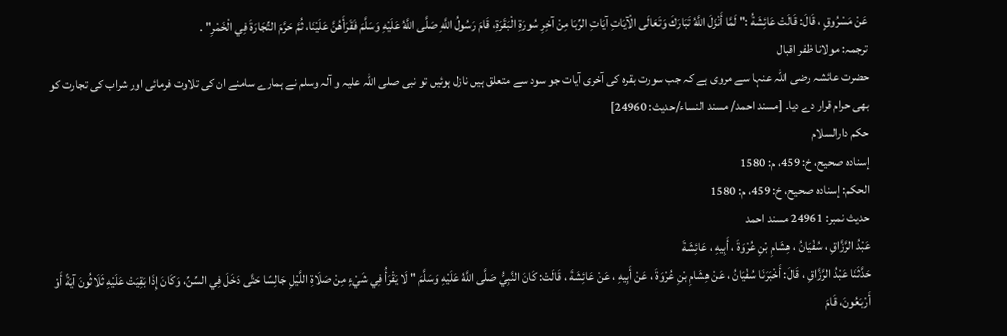عَنْ مَسْرُوقٍ ، قَالَ: قَالَتْ عَائِشَةُ :" لَمَّا أَنْزَلَ اللَّهُ تَبَارَكَ وَتَعَالَى الْآيَاتِ آيَاتِ الرِّبَا مِنْ آخِرِ سُورَةِ الْبَقَرَةِ، قَامَ رَسُولُ اللَّهِ صَلَّى اللَّهُ عَلَيْهِ وَسَلَّمَ فَقَرَأَهُنَّ عَلَيْنَا، ثُمَّ حَرَّمَ التِّجَارَةَ فِي الْخَمْرِ" .
ترجمہ: مولانا ظفر اقبال
حضرت عائشہ رضی اللہ عنہا سے مروی ہے کہ جب سورت بقرہ کی آخری آیات جو سود سے متعلق ہیں نازل ہوئیں تو نبی صلی اللہ علیہ و آلہ وسلم نے ہمارے سامنے ان کی تلاوت فرمائی اور شراب کی تجارت کو بھی حرام قرار دے دیا۔ [مسند احمد/ مسند النساء/حدیث: 24960]
حکم دارالسلام
إسناده صحيح، خ: 459، م: 1580
الحكم: إسناده صحيح، خ: 459، م: 1580
حدیث نمبر: 24961 مسند احمد
عَبْدُ الرَّزَّاقِ ، سُفْيَانُ ، هِشَامِ بْنِ عُرْوَةَ ، أَبِيهِ ، عَائِشَةَ
حَدَّثَنَا عَبْدُ الرَّزَّاقِ ، قَالَ: أَخْبَرَنَا سُفْيَانُ ، عَنْ هِشَامِ بْنِ عُرْوَةَ ، عَنْ أَبِيهِ ، عَنْ عَائِشَةَ ، قَالَتْ: كَانَ النَّبِيُّ صَلَّى اللَّهُ عَلَيْهِ وَسَلَّمَ " لَا يَقْرَأُ فِي شَيْءٍ مِنْ صَلَاةِ اللَّيْلِ جَالِسًا حَتَّى دَخَلَ فِي السِّنِّ، وَكَانَ إِذَا بَقِيَتْ عَلَيْهِ ثَلَاثُونَ آيَةً أَوْ أَرْبَعُونَ، قَامَ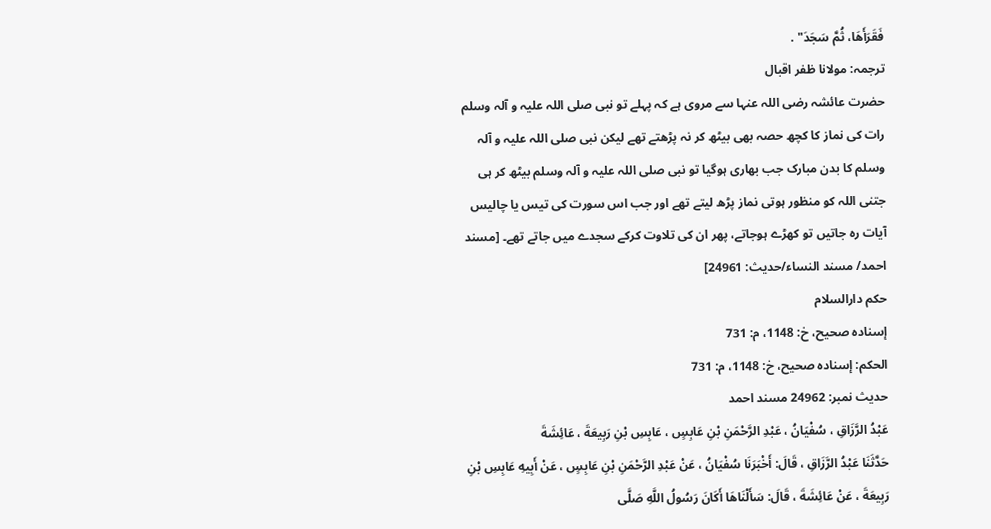فَقَرَأَهَا، ثُمَّ سَجَدَ" .
ترجمہ: مولانا ظفر اقبال
حضرت عائشہ رضی اللہ عنہا سے مروی ہے کہ پہلے تو نبی صلی اللہ علیہ و آلہ وسلم رات کی نماز کا کچھ حصہ بھی بیٹھ کر نہ پڑھتے تھے لیکن نبی صلی اللہ علیہ و آلہ وسلم کا بدن مبارک جب بھاری ہوگیا تو نبی صلی اللہ علیہ و آلہ وسلم بیٹھ کر ہی جتنی اللہ کو منظور ہوتی نماز پڑھ لیتے تھے اور جب اس سورت کی تیس یا چالیس آیات رہ جاتیں تو کھڑے ہوجاتے، پھر ان کی تلاوت کرکے سجدے میں جاتے تھے۔ [مسند احمد/ مسند النساء/حدیث: 24961]
حکم دارالسلام
إسناده صحيح، خ: 1148، م: 731
الحكم: إسناده صحيح، خ: 1148، م: 731
حدیث نمبر: 24962 مسند احمد
عَبْدُ الرَّزَاقِ ، سُفْيَانُ ، عَبْدِ الرَّحْمَنِ بْنِ عَابِسٍ ، عَابِسِ بْنِ رَبِيعَةَ ، عَائِشَةَ
حَدَّثَنَا عَبْدُ الرَّزَاقِ ، قَالَ: أَخْبَرَنَا سُفْيَانُ ، عَنْ عَبْدِ الرَّحْمَنِ بْنِ عَابِسٍ ، عَنْ أَبِيهِ عَابِسِ بْنِ رَبِيعَةَ ، عَنْ عَائِشَةَ ، قَالَ: سَأَلْنَاهَا أَكَانَ رَسُولُ اللَّهِ صَلَّى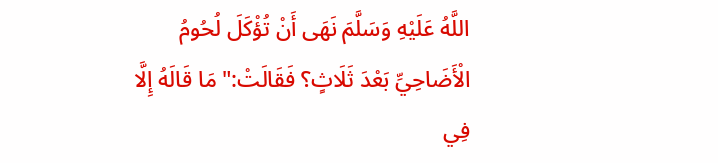اللَّهُ عَلَيْهِ وَسَلَّمَ نَهَى أَنْ تُؤْكَلَ لُحُومُ الْأَضَاحِيِّ بَعْدَ ثَلَاثٍ؟ فَقَالَتْ:" مَا قَالَهُ إِلَّا فِي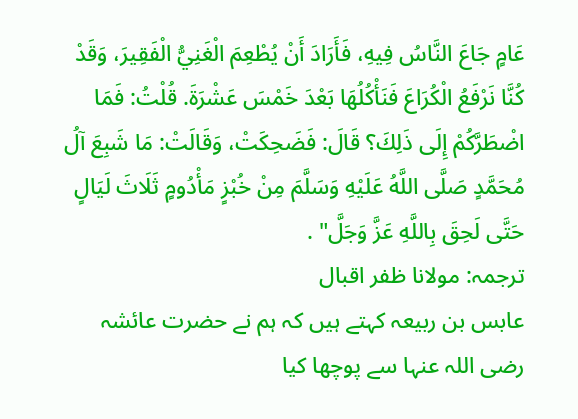عَامٍ جَاعَ النَّاسُ فِيهِ، فَأَرَادَ أَنْ يُطْعِمَ الْغَنِيُّ الْفَقِيرَ، وَقَدْ كُنَّا نَرْفَعُ الْكُرَاعَ فَنَأْكُلُهَا بَعْدَ خَمْسَ عَشْرَةَ. قُلْتُ: فَمَا اضْطَرَّكُمْ إِلَى ذَلِكَ؟ قَالَ: فَضَحِكَتْ، وَقَالَتْ: مَا شَبِعَ آلُ مُحَمَّدٍ صَلَّى اللَّهُ عَلَيْهِ وَسَلَّمَ مِنْ خُبْزٍ مَأْدُومٍ ثَلَاثَ لَيَالٍ حَتَّى لَحِقَ بِاللَّهِ عَزَّ وَجَلَّ" .
ترجمہ: مولانا ظفر اقبال
عابس بن ربیعہ کہتے ہیں کہ ہم نے حضرت عائشہ رضی اللہ عنہا سے پوچھا کیا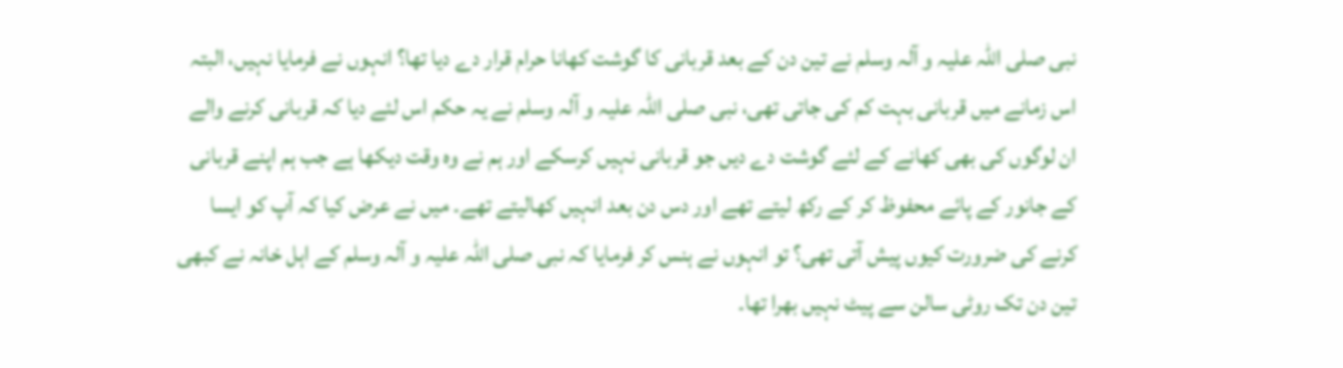نبی صلی اللہ علیہ و آلہ وسلم نے تین دن کے بعد قربانی کا گوشت کھانا حرام قرار دے دیا تھا؟ انہوں نے فرمایا نہیں، البتہ اس زمانے میں قربانی بہت کم کی جاتی تھی، نبی صلی اللہ علیہ و آلہ وسلم نے یہ حکم اس لئے دیا کہ قربانی کرنے والے ان لوگوں کی بھی کھانے کے لئے گوشت دے دیں جو قربانی نہیں کرسکے اور ہم نے وہ وقت دیکھا ہے جب ہم اپنے قربانی کے جانور کے پائے محفوظ کر کے رکھ لیتے تھے اور دس دن بعد انہیں کھالیتے تھے۔ میں نے عرض کیا کہ آپ کو ایسا کرنے کی ضرورت کیوں پیش آتی تھی؟ تو انہوں نے ہنس کر فرمایا کہ نبی صلی اللہ علیہ و آلہ وسلم کے اہل خانہ نے کبھی تین دن تک روٹی سالن سے پیٹ نہیں بھرا تھا۔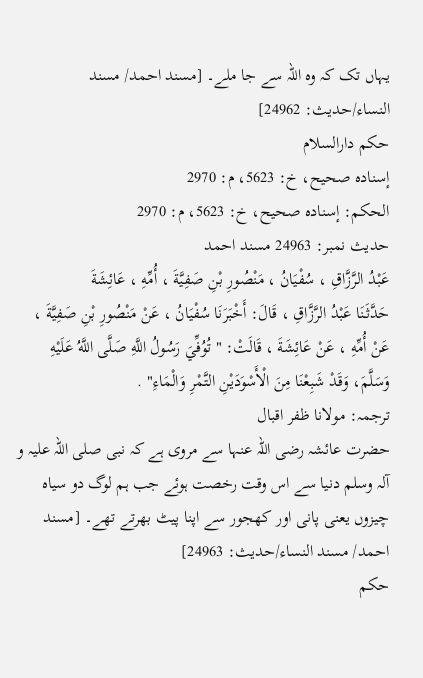یہاں تک کہ وہ اللہ سے جا ملے۔ [مسند احمد/ مسند النساء/حدیث: 24962]
حکم دارالسلام
إسناده صحيح، خ: 5623، م: 2970
الحكم: إسناده صحيح، خ: 5623، م: 2970
حدیث نمبر: 24963 مسند احمد
عَبْدُ الرَّزَّاقِ ، سُفْيَانُ ، مَنْصُورِ بْنِ صَفِيَّةَ ، أُمِّهِ ، عَائِشَةَ
حَدَّثَنَا عَبْدُ الرَّزَّاقِ ، قَالَ: أَخْبَرَنَا سُفْيَانُ ، عَنْ مَنْصُورِ بْنِ صَفِيَّةَ ، عَنْ أُمِّهِ ، عَنْ عَائِشَةَ ، قَالَتْ: " تُوُفِّيَ رَسُولُ اللَّهِ صَلَّى اللَّهُ عَلَيْهِ وَسَلَّمَ، وَقَدْ شَبِعْنَا مِنَ الْأَسْوَدَيْنِ التَّمْرِ وَالْمَاءِ" .
ترجمہ: مولانا ظفر اقبال
حضرت عائشہ رضی اللہ عنہا سے مروی ہے کہ نبی صلی اللہ علیہ و آلہ وسلم دنیا سے اس وقت رخصت ہوئے جب ہم لوگ دو سیاہ چیزوں یعنی پانی اور کھجور سے اپنا پیٹ بھرتے تھے۔ [مسند احمد/ مسند النساء/حدیث: 24963]
حکم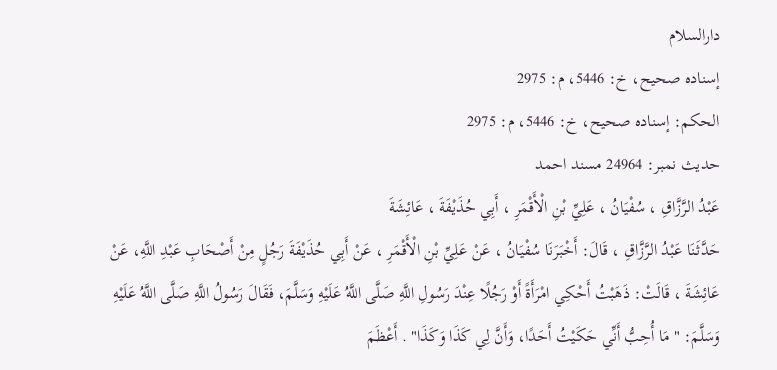دارالسلام
إسناده صحيح، خ: 5446، م: 2975
الحكم: إسناده صحيح، خ: 5446، م: 2975
حدیث نمبر: 24964 مسند احمد
عَبْدُ الرَّزَّاقِ ، سُفْيَانُ ، عَلِيِّ بْنِ الْأَقْمَرِ ، أَبِي حُذَيْفَةَ ، عَائِشَةَ
حَدَّثَنَا عَبْدُ الرَّزَّاقِ ، قَالَ: أَخْبَرَنَا سُفْيَانُ ، عَنْ عَلِيِّ بْنِ الْأَقْمَرِ ، عَنْ أَبِي حُذَيْفَةَ رَجُلٍ مِنْ أَصْحَابِ عَبْدِ اللَّهِ، عَنْ عَائِشَةَ ، قَالَتْ: ذَهَبْتُ أَحْكِي امْرَأَةً أَوْ رَجُلًا عِنْدَ رَسُولِ اللَّهِ صَلَّى اللَّهُ عَلَيْهِ وَسَلَّمَ، فَقَالَ رَسُولُ اللَّهِ صَلَّى اللَّهُ عَلَيْهِ وَسَلَّمَ: " مَا أُحِبُّ أَنِّي حَكَيْتُ أَحَدًا، وَأَنَّ لِي كَذَا وَكَذَا" . أَعْظَمَ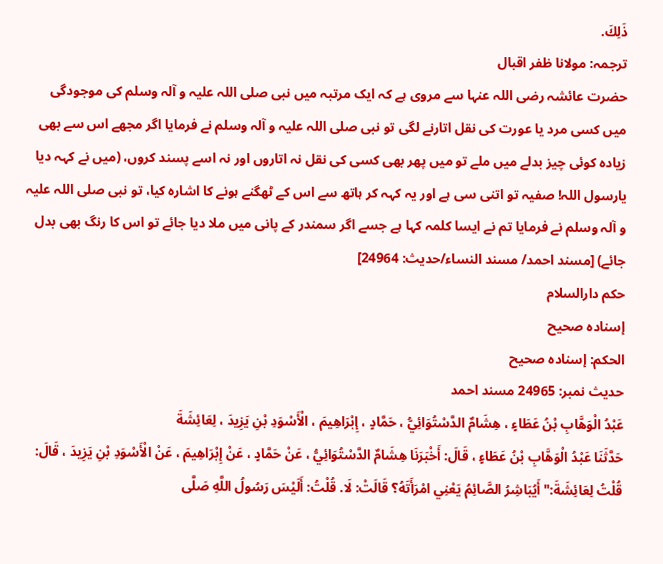ذَلِكَ.
ترجمہ: مولانا ظفر اقبال
حضرت عائشہ رضی اللہ عنہا سے مروی ہے کہ ایک مرتبہ میں نبی صلی اللہ علیہ و آلہ وسلم کی موجودگی میں کسی مرد یا عورت کی نقل اتارنے لگی تو نبی صلی اللہ علیہ و آلہ وسلم نے فرمایا اگر مجھے اس سے بھی زیادہ کوئی چیز بدلے میں ملے تو میں پھر بھی کسی کی نقل نہ اتاروں اور نہ اسے پسند کروں، (میں نے کہہ دیا یارسول اللہ! صفیہ تو اتنی سی ہے اور یہ کہہ کر ہاتھ سے اس کے ٹھگنے ہونے کا اشارہ کیا، تو نبی صلی اللہ علیہ و آلہ وسلم نے فرمایا تم نے ایسا کلمہ کہا ہے جسے اگر سمندر کے پانی میں ملا دیا جائے تو اس کا رنگ بھی بدل جائے) [مسند احمد/ مسند النساء/حدیث: 24964]
حکم دارالسلام
إسناده صحيح
الحكم: إسناده صحيح
حدیث نمبر: 24965 مسند احمد
عَبْدُ الْوَهَّابِ بْنُ عَطَاءٍ ، هِشَامٌ الدَّسْتُوَائِيُّ ، حَمَّادٍ ، إِبْرَاهِيمَ ، الْأَسْوَدِ بْنِ يَزِيدَ ، لِعَائِشَةَ
حَدَّثَنَا عَبْدُ الْوَهَّابِ بْنُ عَطَاءٍ ، قَالَ: أَخْبَرَنَا هِشَامٌ الدَّسْتُوَائِيُّ ، عَنْ حَمَّادٍ ، عَنْ إِبْرَاهِيمَ ، عَنْ الْأَسْوَدِ بْنِ يَزِيدَ ، قَالَ: قُلْتُ لِعَائِشَةَ:" أَيُبَاشِرُ الصَّائِمُ يَعْنِي امْرَأَتَهُ؟ قَالَتْ: لَا. قُلْتُ: أَلَيْسَ رَسُولُ اللَّهِ صَلَّى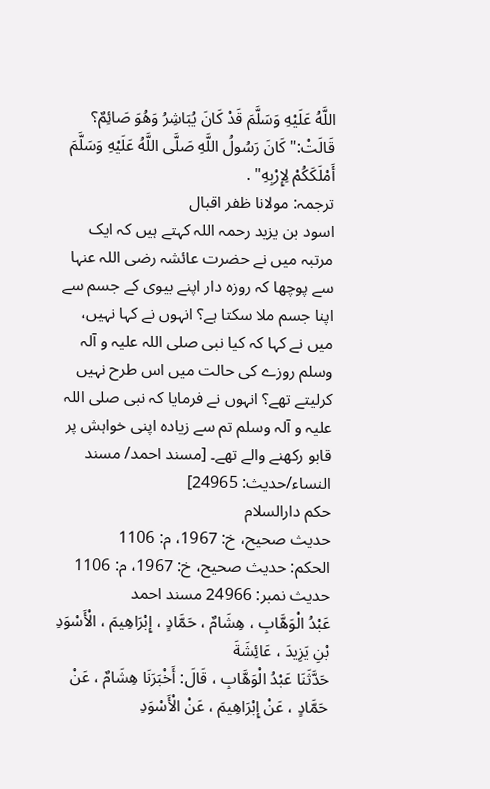اللَّهُ عَلَيْهِ وَسَلَّمَ قَدْ كَانَ يُبَاشِرُ وَهُوَ صَائِمٌ؟ قَالَتْ:" كَانَ رَسُولُ اللَّهِ صَلَّى اللَّهُ عَلَيْهِ وَسَلَّمَ أَمْلَكَكُمْ لِإِرْبِهِ" .
ترجمہ: مولانا ظفر اقبال
اسود بن یزید رحمہ اللہ کہتے ہیں کہ ایک مرتبہ میں نے حضرت عائشہ رضی اللہ عنہا سے پوچھا کہ روزہ دار اپنے بیوی کے جسم سے اپنا جسم ملا سکتا ہے؟ انہوں نے کہا نہیں، میں نے کہا کہ کیا نبی صلی اللہ علیہ و آلہ وسلم روزے کی حالت میں اس طرح نہیں کرلیتے تھے؟ انہوں نے فرمایا کہ نبی صلی اللہ علیہ و آلہ وسلم تم سے زیادہ اپنی خواہش پر قابو رکھنے والے تھے۔ [مسند احمد/ مسند النساء/حدیث: 24965]
حکم دارالسلام
حديث صحيح، خ: 1967، م: 1106
الحكم: حديث صحيح، خ: 1967، م: 1106
حدیث نمبر: 24966 مسند احمد
عَبْدُ الْوَهَّابِ ، هِشَامٌ ، حَمَّادٍ ، إِبْرَاهِيمَ ، الْأَسْوَدِ بْنِ يَزِيدَ ، عَائِشَةَ
حَدَّثَنَا عَبْدُ الْوَهَّابِ ، قَالَ: أَخْبَرَنَا هِشَامٌ ، عَنْ حَمَّادٍ ، عَنْ إِبْرَاهِيمَ ، عَنْ الْأَسْوَدِ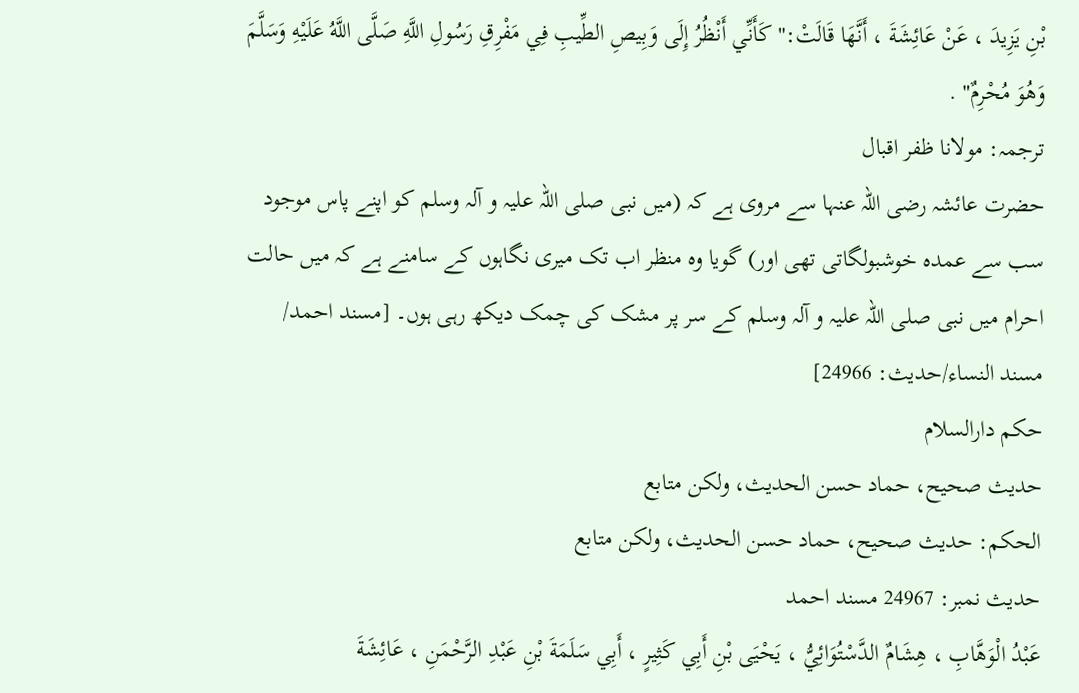بْنِ يَزِيدَ ، عَنْ عَائِشَةَ ، أَنَّهَا قَالَتْ:" كَأَنِّي أَنْظُرُ إِلَى وَبِيصِ الطِّيبِ فِي مَفْرِقِ رَسُولِ اللَّهِ صَلَّى اللَّهُ عَلَيْهِ وَسَلَّمَ وَهُوَ مُحْرِمٌ" .
ترجمہ: مولانا ظفر اقبال
حضرت عائشہ رضی اللہ عنہا سے مروی ہے کہ (میں نبی صلی اللہ علیہ و آلہ وسلم کو اپنے پاس موجود سب سے عمدہ خوشبولگاتی تھی اور) گویا وہ منظر اب تک میری نگاہوں کے سامنے ہے کہ میں حالت احرام میں نبی صلی اللہ علیہ و آلہ وسلم کے سر پر مشک کی چمک دیکھ رہی ہوں۔ [مسند احمد/ مسند النساء/حدیث: 24966]
حکم دارالسلام
حديث صحيح، حماد حسن الحديث، ولكن متابع
الحكم: حديث صحيح، حماد حسن الحديث، ولكن متابع
حدیث نمبر: 24967 مسند احمد
عَبْدُ الْوَهَّابِ ، هِشَامٌ الدَّسْتُوَائِيُّ ، يَحْيَى بْنِ أَبِي كَثِيرٍ ، أَبِي سَلَمَةَ بْنِ عَبْدِ الرَّحْمَنِ ، عَائِشَةَ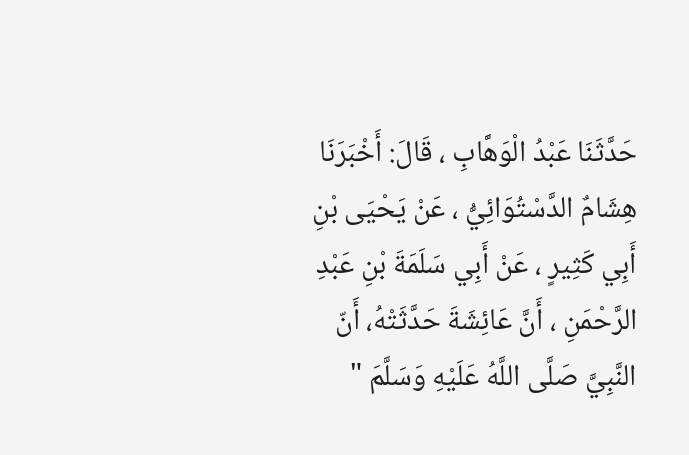حَدَّثَنَا عَبْدُ الْوَهَّابِ ، قَالَ: أَخْبَرَنَا هِشَامٌ الدَّسْتُوَائِيُّ ، عَنْ يَحْيَى بْنِ أَبِي كَثِيرٍ ، عَنْ أَبِي سَلَمَةَ بْنِ عَبْدِ الرَّحْمَنِ ، أَنَّ عَائِشَةَ حَدَّثَتْهُ، أَنّ النَّبِيَّ صَلَّى اللَّهُ عَلَيْهِ وَسَلَّمَ "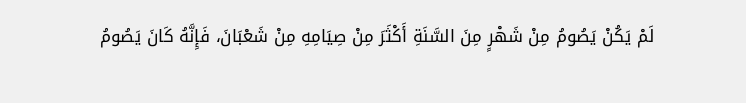لَمْ يَكُنْ يَصُومُ مِنْ شَهْرٍ مِنَ السَّنَةِ أَكْثَرَ مِنْ صِيَامِهِ مِنْ شَعْبَانَ، فَإِنَّهُ كَانَ يَصُومُ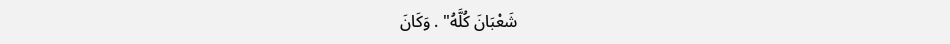شَعْبَانَ كُلَّهُ" . وَكَانَ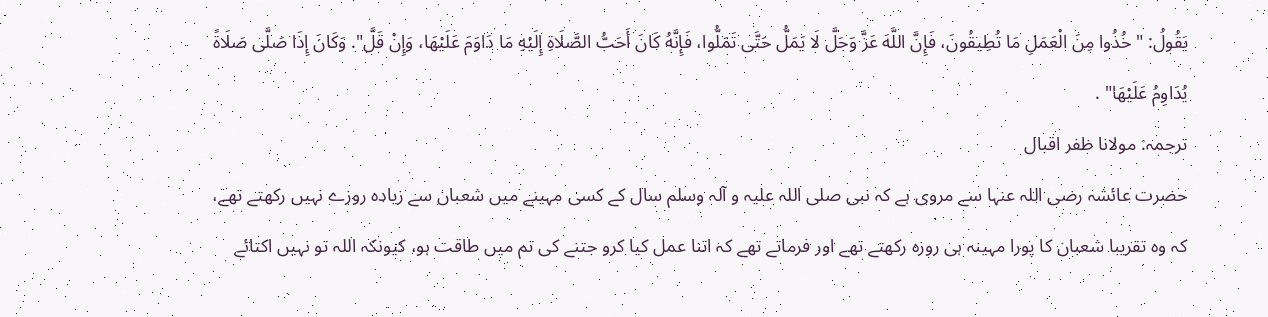يَقُولُ: " خُذُوا مِنَ الْعَمَلِ مَا تُطِيقُونَ، فَإِنَّ اللَّهَ عَزَّ وَجَلَّ لَا يَمَلُّ حَتَّى تَمَلُّوا، فَإِنَّهُ كَانَ أَحَبُّ الصَّلَاةِ إِلَيْهِ مَا دَاوَمَ عَلَيْهَا، وَإِنْ قَلَّ". وَكَانَ إِذَا صَلَّى صَلَاةً يُدَاوِمُ عَلَيْهَا" .
ترجمہ: مولانا ظفر اقبال
حضرت عائشہ رضی اللہ عنہا سے مروی ہے کہ نبی صلی اللہ علیہ و آلہ وسلم سال کے کسی مہینے میں شعبان سے زیادہ روزے نہیں رکھتے تھے، کہ وہ تقریبا شعبان کا پورا مہینہ ہی روزہ رکھتے تھے اور فرماتے تھے کہ اتنا عمل کیا کرو جتنے کی تم میں طاقت ہو، کیونکہ اللہ تو نہیں اکتائے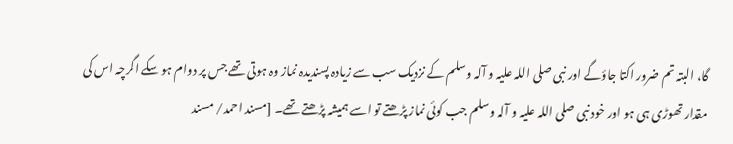گا، البتہ تم ضرور اکتا جاؤگے اور نبی صلی اللہ علیہ و آلہ وسلم کے نزدیک سب سے زیادہ پسندیدہ نماز وہ ہوتی تھے جس پر دوام ہو سکے اگرچہ اس کی مقدار تھوڑی ہی ہو اور خود نبی صلی اللہ علیہ و آلہ وسلم جب کوئی نماز پڑھتے تو اسے ہمیشہ پڑھتے تھے۔ [مسند احمد/ مسند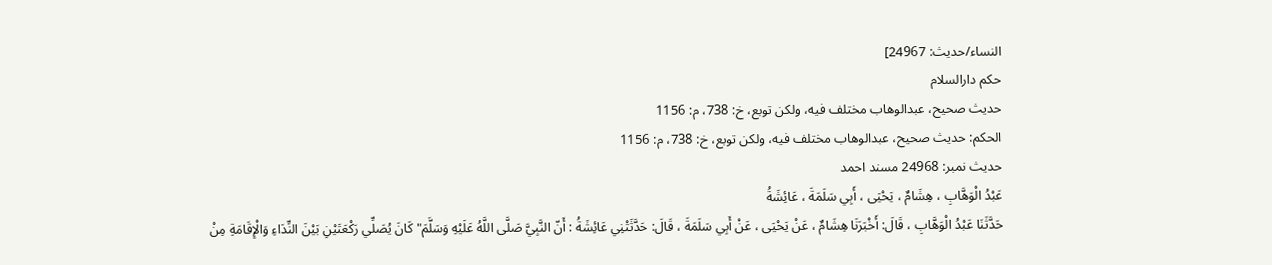النساء/حدیث: 24967]
حکم دارالسلام
حديث صحيح، عبدالوهاب مختلف فيه، ولكن توبع، خ: 738، م: 1156
الحكم: حديث صحيح، عبدالوهاب مختلف فيه، ولكن توبع، خ: 738، م: 1156
حدیث نمبر: 24968 مسند احمد
عَبْدُ الْوَهَّابِ ، هِشَامٌ ، يَحْيَى ، أَبِي سَلَمَةَ ، عَائِشَةُ
حَدَّثَنَا عَبْدُ الْوَهَّابِ ، قَالَ: أَخْبَرَنَا هِشَامٌ ، عَنْ يَحْيَى ، عَنْ أَبِي سَلَمَةَ ، قَالَ: حَدَّثَتْنِي عَائِشَةُ : أَنّ النَّبِيَّ صَلَّى اللَّهُ عَلَيْهِ وَسَلَّمَ" كَانَ يُصَلِّي رَكْعَتَيْنِ بَيْنَ النِّدَاءِ وَالْإِقَامَةِ مِنْ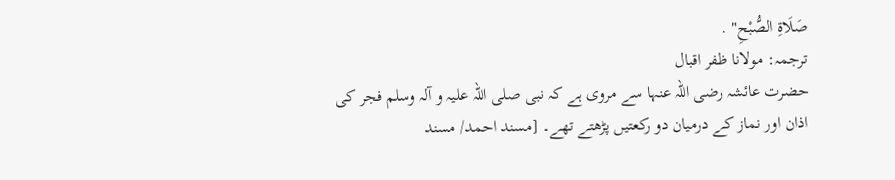صَلَاةِ الصُّبْحِ" .
ترجمہ: مولانا ظفر اقبال
حضرت عائشہ رضی اللہ عنہا سے مروی ہے کہ نبی صلی اللہ علیہ و آلہ وسلم فجر کی اذان اور نماز کے درمیان دو رکعتیں پڑھتے تھے۔ [مسند احمد/ مسند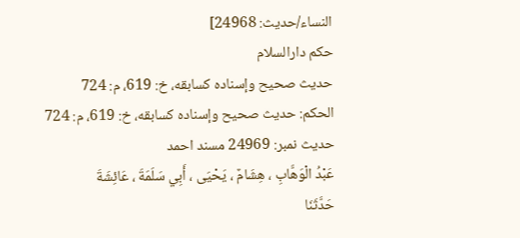النساء/حدیث: 24968]
حکم دارالسلام
حديث صحيح وإسناده كسابقه، خ: 619، م: 724
الحكم: حديث صحيح وإسناده كسابقه، خ: 619، م: 724
حدیث نمبر: 24969 مسند احمد
عَبْدُ الْوَهَّابِ ، هِشَامٌ ، يَحْيَى ، أَبِي سَلَمَةَ ، عَائِشَةَ
حَدَّثَنَا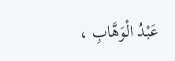عَبْدُ الْوَهَّابِ ،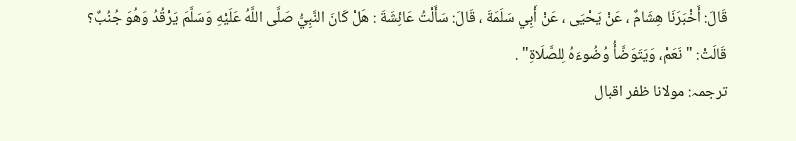قَالَ: أَخْبَرَنَا هِشَامٌ ، عَنْ يَحْيَى ، عَنْ أَبِي سَلَمَةَ ، قَالَ: سَأَلْتُ عَائِشَةَ : هَلْ كَانَ النَّبِيُّ صَلَّى اللَّهُ عَلَيْهِ وَسَلَّمَ يَرْقُدُ وَهُوَ جُنُبٌ؟ قَالَتْ: " نَعَمْ، وَيَتَوَضَّأُ وُضُوءَهُ لِلصَّلَاةِ" .
ترجمہ: مولانا ظفر اقبال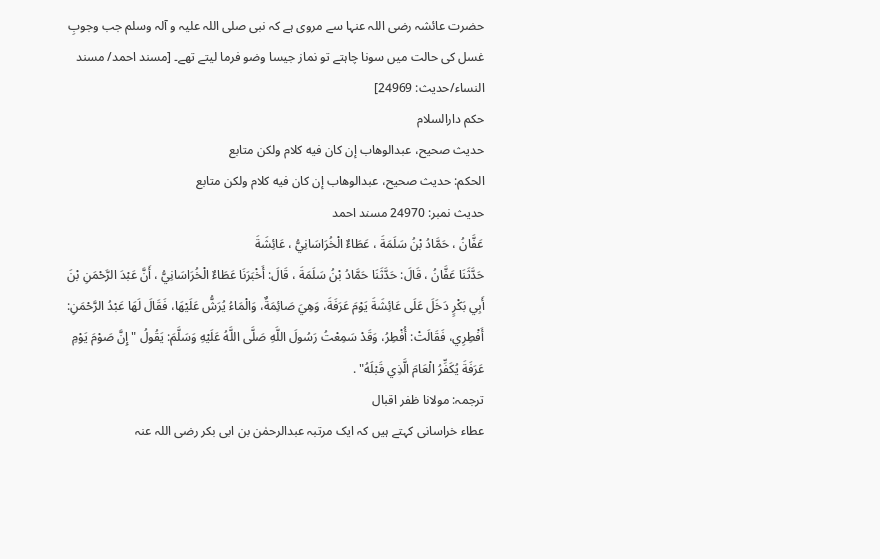حضرت عائشہ رضی اللہ عنہا سے مروی ہے کہ نبی صلی اللہ علیہ و آلہ وسلم جب وجوبِ غسل کی حالت میں سونا چاہتے تو نماز جیسا وضو فرما لیتے تھے۔ [مسند احمد/ مسند النساء/حدیث: 24969]
حکم دارالسلام
حديث صحيح، عبدالوهاب إن كان فيه كلام ولكن متابع
الحكم: حديث صحيح، عبدالوهاب إن كان فيه كلام ولكن متابع
حدیث نمبر: 24970 مسند احمد
عَفَّانُ ، حَمَّادُ بْنُ سَلَمَةَ ، عَطَاءٌ الْخُرَاسَانِيُّ ، عَائِشَةَ
حَدَّثَنَا عَفَّانُ ، قَالَ: حَدَّثَنَا حَمَّادُ بْنُ سَلَمَةَ ، قَالَ: أَخْبَرَنَا عَطَاءٌ الْخُرَاسَانِيُّ ، أَنَّ عَبْدَ الرَّحْمَنِ بْنَ أَبِي بَكْرٍ دَخَلَ عَلَى عَائِشَةَ يَوْمَ عَرَفَةَ، وَهِيَ صَائِمَةٌ، وَالْمَاءُ يُرَشُّ عَلَيْهَا، فَقَالَ لَهَا عَبْدُ الرَّحْمَنِ: أَفْطِرِي، فَقَالَتْ: أُفْطِرُ، وَقَدْ سَمِعْتُ رَسُولَ اللَّهِ صَلَّى اللَّهُ عَلَيْهِ وَسَلَّمَ: يَقُولُ " إِنَّ صَوْمَ يَوْمِ عَرَفَةَ يُكَفِّرُ الْعَامَ الَّذِي قَبْلَهُ" .
ترجمہ: مولانا ظفر اقبال
عطاء خراسانی کہتے ہیں کہ ایک مرتبہ عبدالرحمٰن بن ابی بکر رضی اللہ عنہ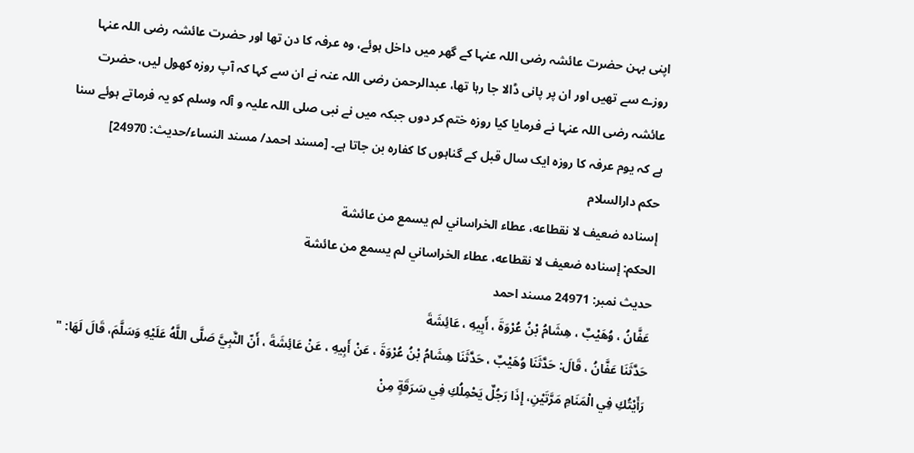اپنی بہن حضرت عائشہ رضی اللہ عنہا کے گھر میں داخل ہوئے، وہ عرفہ کا دن تھا اور حضرت عائشہ رضی اللہ عنہا روزے سے تھیں اور ان پر پانی ڈالا جا رہا تھا، عبدالرحمن رضی اللہ عنہ نے ان سے کہا کہ آپ روزہ کھول لیں، حضرت عائشہ رضی اللہ عنہا نے فرمایا کیا روزہ ختم کر دوں جبکہ میں نے نبی صلی اللہ علیہ و آلہ وسلم کو یہ فرماتے ہوئے سنا ہے کہ یوم عرفہ کا روزہ ایک سال قبل کے گناہوں کا کفارہ بن جاتا ہے۔ [مسند احمد/ مسند النساء/حدیث: 24970]
حکم دارالسلام
إسناده ضعيف لا نقطاعه، عطاء الخراساني لم يسمع من عائشة
الحكم: إسناده ضعيف لا نقطاعه، عطاء الخراساني لم يسمع من عائشة
حدیث نمبر: 24971 مسند احمد
عَفَّانُ ، وُهَيْبٌ ، هِشَامُ بْنُ عُرْوَةَ ، أَبِيهِ ، عَائِشَةَ
حَدَّثَنَا عَفَّانُ ، قَالَ: حَدَّثَنَا وُهَيْبٌ ، حَدَّثَنَا هِشَامُ بْنُ عُرْوَةَ ، عَنْ أَبِيهِ ، عَنْ عَائِشَةَ ، أَنّ النَّبِيَّ صَلَّى اللَّهُ عَلَيْهِ وَسَلَّمَ، قَالَ لَهَا: " رَأَيْتُكِ فِي الْمَنَامِ مَرَّتَيْنِ، إِذَا رَجُلٌ يَحْمِلُكِ فِي سَرَقَةٍ مِنْ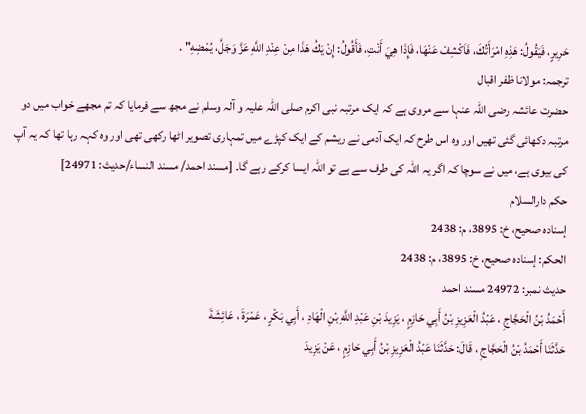حَرِيرٍ، فَيَقُولُ: هَذِهِ امْرَأَتُكَ، فَاَكْشِفْ عَنْهَا، فَإِذَا هِيَ أَنْتِ، فَأَقُولُ: إِنْ يَكُ هَذَا مِنْ عِنْدِ اللَّهِ عَزَّ وَجَلَّ، يُمْضِهِ" .
ترجمہ: مولانا ظفر اقبال
حضرت عائشہ رضی اللہ عنہا سے مروی ہے کہ ایک مرتبہ نبی اکرم صلی اللہ علیہ و آلہ وسلم نے مجھ سے فرمایا کہ تم مجھے خواب میں دو مرتبہ دکھائی گئی تھیں اور وہ اس طرح کہ ایک آدمی نے ریشم کے ایک کپڑے میں تمہاری تصویر اٹھا رکھی تھی اور وہ کہہ رہا تھا کہ یہ آپ کی بیوی ہے، میں نے سوچا کہ اگر یہ اللہ کی طرف سے ہے تو اللہ ایسا کرکے رہے گا۔ [مسند احمد/ مسند النساء/حدیث: 24971]
حکم دارالسلام
إسناده صحيح، خ: 3895، م: 2438
الحكم: إسناده صحيح، خ: 3895، م: 2438
حدیث نمبر: 24972 مسند احمد
أَحْمَدُ بْنُ الْحَجَّاجِ ، عَبْدُ الْعَزِيزِ بْنُ أَبِي حَازِمٍ ، يَزِيدَ بْنِ عَبْدِ اللَّهِ بْنِ الْهَادِ ، أَبِي بَكْرٍ ، عَمْرَةَ ، عَائِشَةَ
حَدَّثَنَا أَحْمَدُ بْنُ الْحَجَّاجِ ، قَالَ: حَدَّثَنَا عَبْدُ الْعَزِيزِ بْنُ أَبِي حَازِمٍ ، عَنْ يَزِيدَ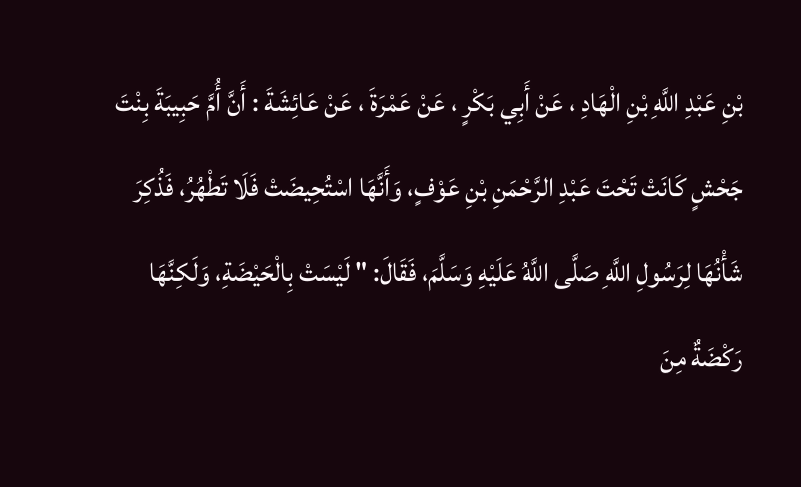بْنِ عَبْدِ اللَّهِ بْنِ الْهَادِ ، عَنْ أَبِي بَكْرٍ ، عَنْ عَمْرَةَ ، عَنْ عَائِشَةَ : أَنَّ أُمَّ حَبِيبَةَ بِنْتَ جَحْشٍ كَانَتْ تَحْتَ عَبْدِ الرَّحْمَنِ بْنِ عَوْفٍ، وَأَنَّهَا اسْتُحِيضَتْ فَلَا تَطْهُرُ، فَذُكِرَ شَأْنُهَا لِرَسُولِ اللَّهِ صَلَّى اللَّهُ عَلَيْهِ وَسَلَّمَ، فَقَالَ: " لَيْسَتْ بِالْحَيْضَةِ، وَلَكِنَّهَا رَكْضَةٌ مِنَ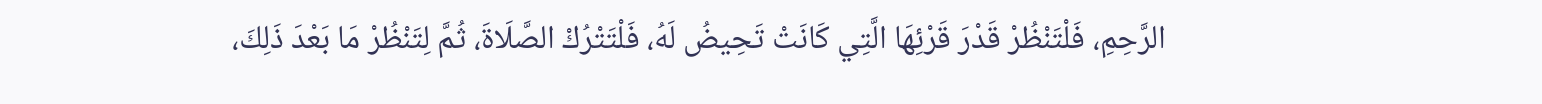الرَّحِمِ، فَلْتَنْظُرْ قَدْرَ قَرْئِهَا الَّتِي كَانَتْ تَحِيضُ لَهُ، فَلْتَتْرُكْ الصَّلَاةَ، ثُمَّ لِتَنْظُرْ مَا بَعْدَ ذَلِكَ،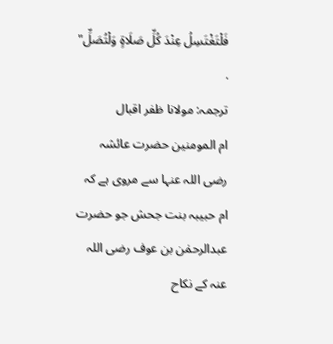فَلْتَغْتَسِلُ عِنْدَ كُلِّ صَلَاةٍ وَلْتُصَلِّ" .
ترجمہ: مولانا ظفر اقبال
ام المومنین حضرت عائشہ رضی اللہ عنہا سے مروی ہے کہ ام حبیبہ بنت جحش جو حضرت عبدالرحمٰن بن عوف رضی اللہ عنہ کے نکاح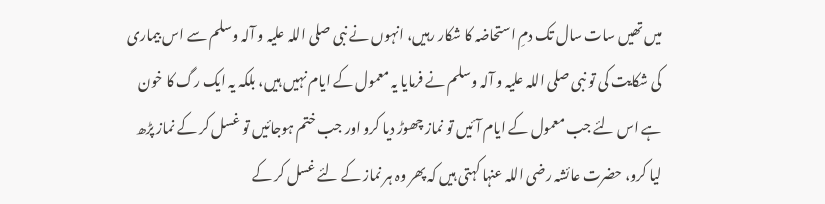میں تھیں سات سال تک دمِ استحاضہ کا شکار رہیں، انہوں نے نبی صلی اللہ علیہ و آلہ وسلم سے اس بیماری کی شکایت کی تو نبی صلی اللہ علیہ و آلہ وسلم نے فرمایا یہ معمول کے ایام نہیں ہیں، بلکہ یہ ایک رگ کا خون ہے اس لئے جب معمول کے ایام آئیں تو نماز چھوڑ دیا کرو اور جب ختم ہوجائیں تو غسل کر کے نماز پڑھ لیا کرو، حضرت عائشہ رضی اللہ عنہا کہتی ہیں کہ پھر وہ ہر نماز کے لئے غسل کر کے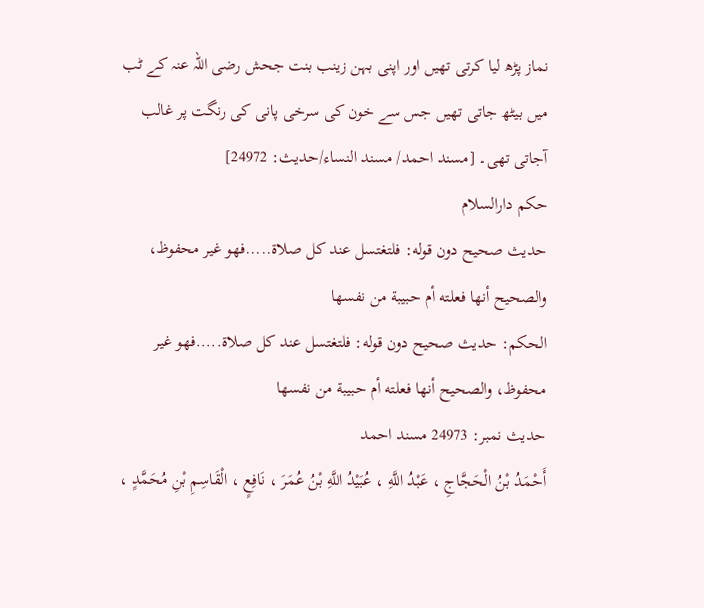نماز پڑھ لیا کرتی تھیں اور اپنی بہن زینب بنت جحش رضی اللہ عنہ کے ٹب میں بیٹھ جاتی تھیں جس سے خون کی سرخی پانی کی رنگت پر غالب آجاتی تھی۔ [مسند احمد/ مسند النساء/حدیث: 24972]
حکم دارالسلام
حديث صحيح دون قوله: فلتغتسل عند كل صلاة.....فهو غير محفوظ، والصحيح أنها فعلته أم حبيبة من نفسها
الحكم: حديث صحيح دون قوله: فلتغتسل عند كل صلاة.....فهو غير محفوظ، والصحيح أنها فعلته أم حبيبة من نفسها
حدیث نمبر: 24973 مسند احمد
أَحْمَدُ بْنُ الْحَجَّاجِ ، عَبْدُ اللَّهِ ، عُبَيْدُ اللَّهِ بْنُ عُمَرَ ، نَافِعٍ ، الْقَاسِمِ بْنِ مُحَمَّدٍ ،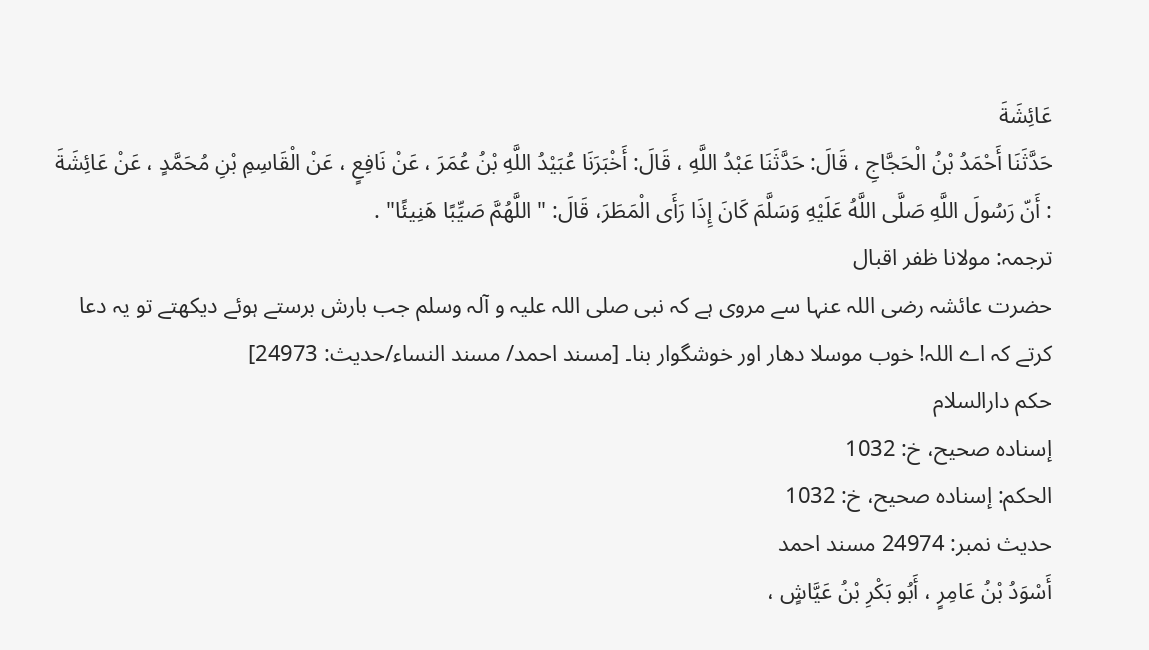عَائِشَةَ
حَدَّثَنَا أَحْمَدُ بْنُ الْحَجَّاجِ ، قَالَ: حَدَّثَنَا عَبْدُ اللَّهِ ، قَالَ: أَخْبَرَنَا عُبَيْدُ اللَّهِ بْنُ عُمَرَ ، عَنْ نَافِعٍ ، عَنْ الْقَاسِمِ بْنِ مُحَمَّدٍ ، عَنْ عَائِشَةَ : أَنّ رَسُولَ اللَّهِ صَلَّى اللَّهُ عَلَيْهِ وَسَلَّمَ كَانَ إِذَا رَأَى الْمَطَرَ، قَالَ: " اللَّهُمَّ صَيِّبًا هَنِيئًا" .
ترجمہ: مولانا ظفر اقبال
حضرت عائشہ رضی اللہ عنہا سے مروی ہے کہ نبی صلی اللہ علیہ و آلہ وسلم جب بارش برستے ہوئے دیکھتے تو یہ دعا کرتے کہ اے اللہ! خوب موسلا دھار اور خوشگوار بنا۔ [مسند احمد/ مسند النساء/حدیث: 24973]
حکم دارالسلام
إسناده صحيح، خ: 1032
الحكم: إسناده صحيح، خ: 1032
حدیث نمبر: 24974 مسند احمد
أَسْوَدُ بْنُ عَامِرٍ ، أَبُو بَكْرِ بْنُ عَيَّاشٍ ،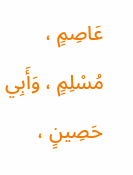عَاصِمٍ ، مُسْلِمٍ ، وَأَبِي حَصِينٍ ،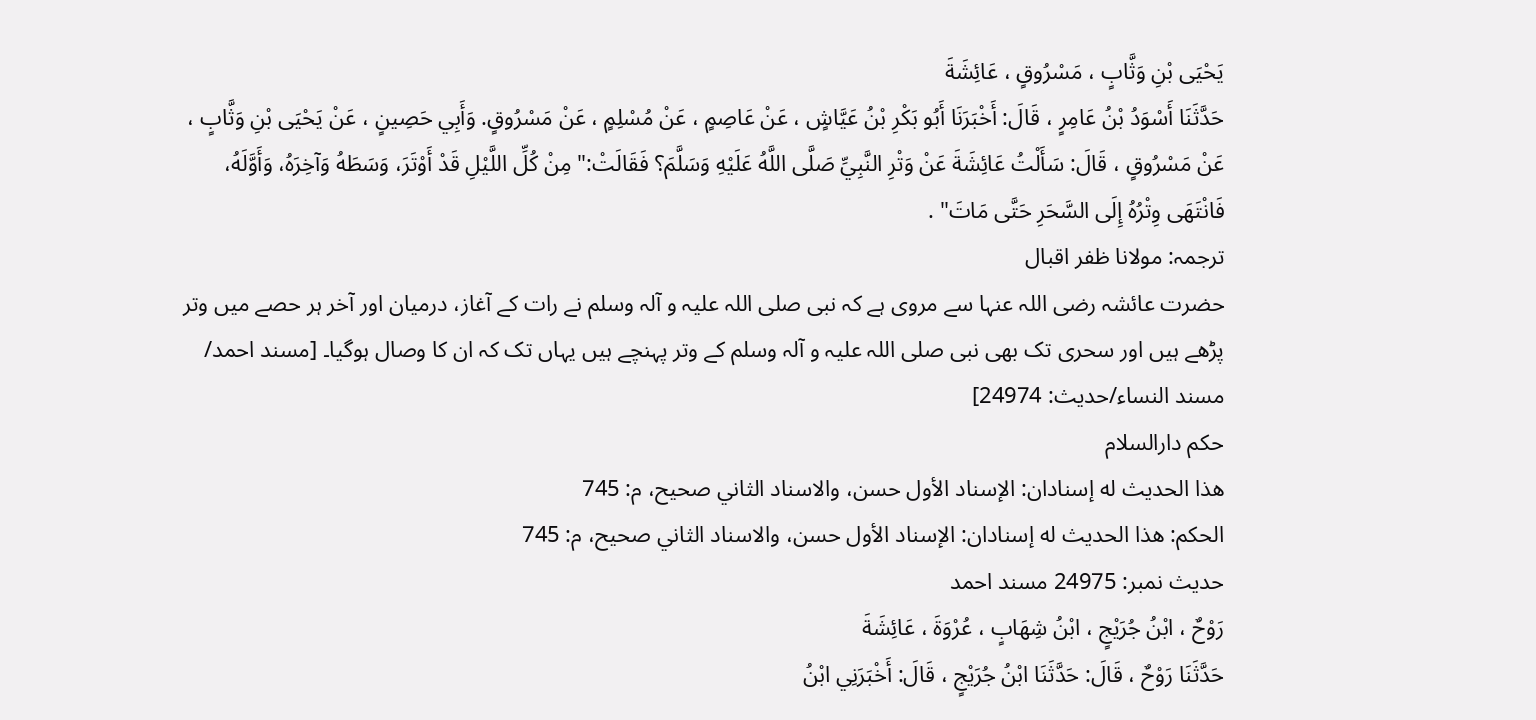يَحْيَى بْنِ وَثَّابٍ ، مَسْرُوقٍ ، عَائِشَةَ
حَدَّثَنَا أَسْوَدُ بْنُ عَامِرٍ ، قَالَ: أَخْبَرَنَا أَبُو بَكْرِ بْنُ عَيَّاشٍ ، عَنْ عَاصِمٍ ، عَنْ مُسْلِمٍ ، عَنْ مَسْرُوقٍ. وَأَبِي حَصِينٍ ، عَنْ يَحْيَى بْنِ وَثَّابٍ ، عَنْ مَسْرُوقٍ ، قَالَ: سَأَلْتُ عَائِشَةَ عَنْ وَتْرِ النَّبِيِّ صَلَّى اللَّهُ عَلَيْهِ وَسَلَّمَ؟ فَقَالَتْ:" مِنْ كُلِّ اللَّيْلِ قَدْ أَوْتَرَ، وَسَطَهُ وَآخِرَهُ، وَأَوَّلَهُ، فَانْتَهَى وِتْرُهُ إِلَى السَّحَرِ حَتَّى مَاتَ" .
ترجمہ: مولانا ظفر اقبال
حضرت عائشہ رضی اللہ عنہا سے مروی ہے کہ نبی صلی اللہ علیہ و آلہ وسلم نے رات کے آغاز، درمیان اور آخر ہر حصے میں وتر پڑھے ہیں اور سحری تک بھی نبی صلی اللہ علیہ و آلہ وسلم کے وتر پہنچے ہیں یہاں تک کہ ان کا وصال ہوگیا۔ [مسند احمد/ مسند النساء/حدیث: 24974]
حکم دارالسلام
هذا الحديث له إسنادان: الإسناد الأول حسن، والاسناد الثاني صحيح، م: 745
الحكم: هذا الحديث له إسنادان: الإسناد الأول حسن، والاسناد الثاني صحيح، م: 745
حدیث نمبر: 24975 مسند احمد
رَوْحٌ ، ابْنُ جُرَيْجٍ ، ابْنُ شِهَابٍ ، عُرْوَةَ ، عَائِشَةَ
حَدَّثَنَا رَوْحٌ ، قَالَ: حَدَّثَنَا ابْنُ جُرَيْجٍ ، قَالَ: أَخْبَرَنِي ابْنُ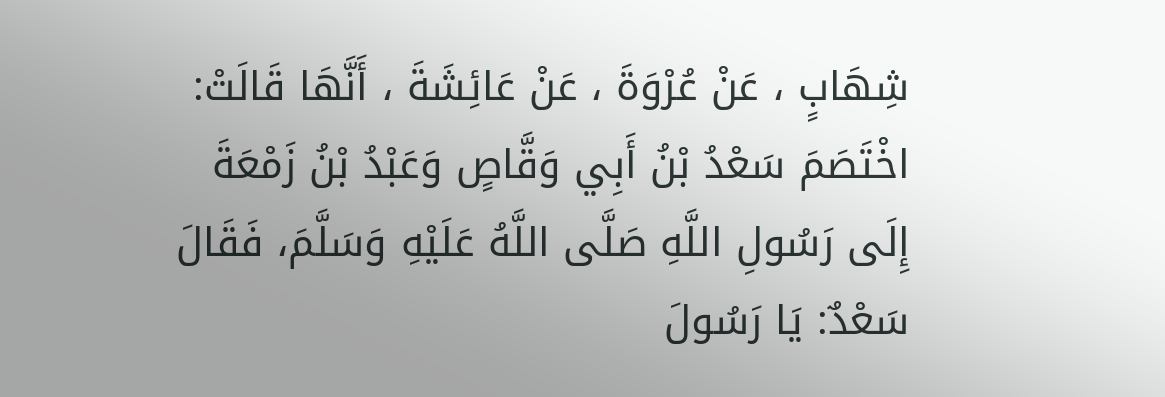شِهَابٍ ، عَنْ عُرْوَةَ ، عَنْ عَائِشَةَ ، أَنَّهَا قَالَتْ: اخْتَصَمَ سَعْدُ بْنُ أَبِي وَقَّاصٍ وَعَبْدُ بْنُ زَمْعَةَ إِلَى رَسُولِ اللَّهِ صَلَّى اللَّهُ عَلَيْهِ وَسَلَّمَ، فَقَالَ سَعْدٌ: يَا رَسُولَ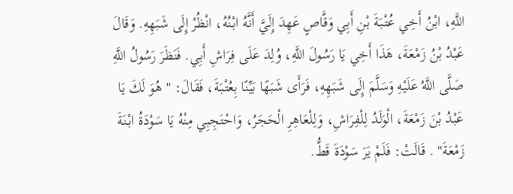اللَّهِ، ابْنُ أَخِي عُتْبَةَ بْنِ أَبِي وَقَّاصٍ عَهِدَ إِلَيَّ أَنَّهُ ابْنُهُ، انْظُرْ إِلَى شَبَهِهِ. وَقَالَ عَبْدُ بْنُ زَمْعَةَ، هَذَا أَخِي يَا رَسُولَ اللَّهِ، وُلِدَ عَلَى فِرَاشِ أَبِي. فَنَظَرَ رَسُولُ اللَّهِ صَلَّى اللَّهُ عَلَيْهِ وَسَلَّمَ إِلَى شَبَهِهِ، فَرَأَى شَبَهًا بَيِّنًا بِعُتْبَةَ، فَقَالَ: " هُوَ لَكَ يَا عَبْدُ بْنَ زَمْعَةَ، الْوَلَدُ لِلْفِرَاشِ، وَلِلْعَاهِرِ الْحَجَرُ، وَاحْتَجِبِي مِنْهُ يَا سَوْدَةُ ابْنَةَ زَمْعَةَ" . قَالَتْ: فَلَمْ يَرَ سَوْدَةَ قَطُّ.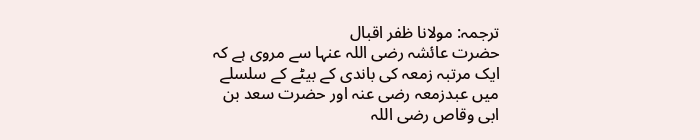ترجمہ: مولانا ظفر اقبال
حضرت عائشہ رضی اللہ عنہا سے مروی ہے کہ ایک مرتبہ زمعہ کی باندی کے بیٹے کے سلسلے میں عبدزمعہ رضی عنہ اور حضرت سعد بن ابی وقاص رضی اللہ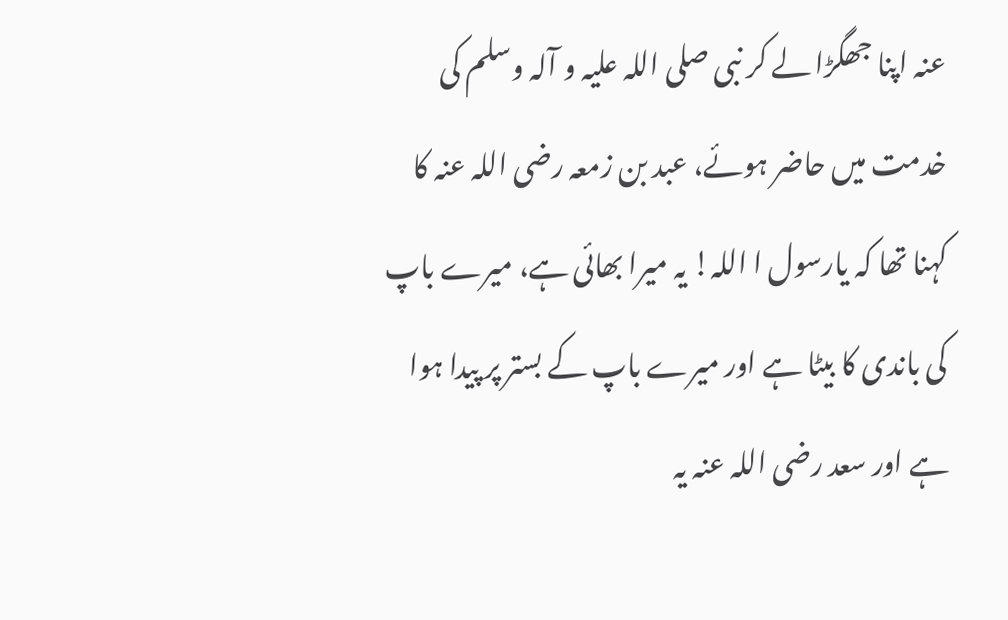عنہ اپنا جھگڑا لے کر نبی صلی اللہ علیہ و آلہ وسلم کی خدمت میں حاضر ہوئے، عبد بن زمعہ رضی اللہ عنہ کا کہنا تھا کہ یارسول ا اللہ! یہ میرا بھائی ہے، میرے باپ کی باندی کا بیٹا ہے اور میرے باپ کے بستر پر پیدا ہوا ہے اور سعد رضی اللہ عنہ یہ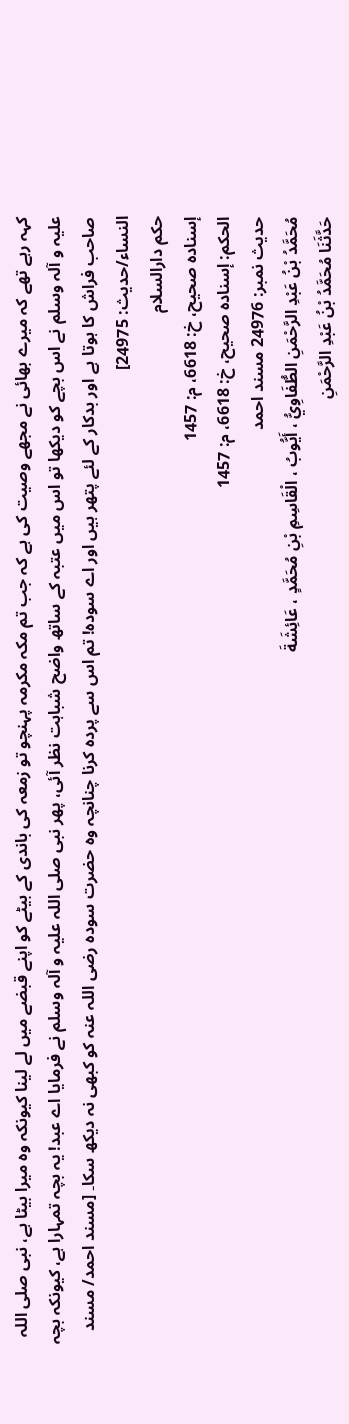کہہ رہے تھے کہ میرے بھائی نے مجھے وصیت کی ہے کہ جب تم مکہ مکرمہ پہنچو تو زمعہ کی باندی کے بیٹے کو اپنے قبضے میں لے لینا کیونکہ وہ میرا بیٹا ہے، نبی صلی اللہ علیہ و آلہ وسلم نے اس بچے کو دیکھا تو اس میں عتبہ کے ساتھ واضح شباہت نظر آئی، پھر نبی صلی اللہ علیہ و آلہ وسلم نے فرمایا اے عبد! یہ بچہ تمہارا ہے، کیونکہ بچہ صاحب فراش کا ہوتا ہے اور بدکار کے لئے پتھر ہیں اور اے سودہ! تم اس سے پردہ کرنا چنانچہ وہ حضرت سودہ رضی اللہ عنہ کو کبھی نہ دیکھ سکا۔ [مسند احمد/ مسند النساء/حدیث: 24975]
حکم دارالسلام
إسناده صحيح، خ: 6618، م: 1457
الحكم: إسناده صحيح، خ: 6618، م: 1457
حدیث نمبر: 24976 مسند احمد
مُحَمَّدُ بْنُ عَبْدِ الرَّحْمَنِ الطُّفَاوِيُّ ، أَيُّوبُ ، الْقَاسِمِ بْنِ مُحَمَّدٍ ، عَائِشَةَ
حَدَّثَنَا مُحَمَّدُ بْنُ عَبْدِ الرَّحْمَنِ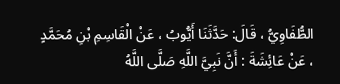الطُّفَاوِيُّ ، قَالَ: حَدَّثَنَا أَيُّوبُ ، عَنْ الْقَاسِمِ بْنِ مُحَمَّدٍ ، عَنْ عَائِشَةَ : أَنَّ نَبِيَّ اللَّهِ صَلَّى اللَّهُ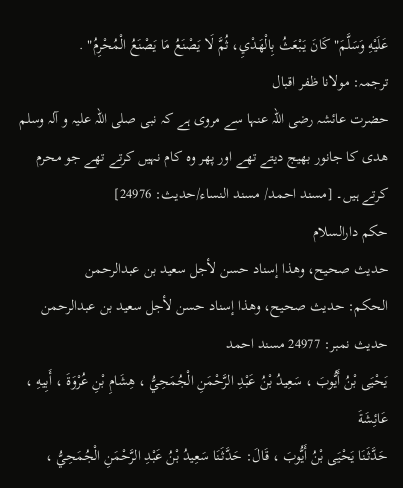عَلَيْهِ وَسَلَّمَ" كَانَ يَبْعَثُ بِالْهَدْيِ، ثُمَّ لَا يَصْنَعُ مَا يَصْنَعُ الْمُحْرِمُ" .
ترجمہ: مولانا ظفر اقبال
حضرت عائشہ رضی اللہ عنہا سے مروی ہے کہ نبی صلی اللہ علیہ و آلہ وسلم ھدی کا جانور بھیج دیتے تھے اور پھر وہ کام نہیں کرتے تھے جو محرم کرتے ہیں۔ [مسند احمد/ مسند النساء/حدیث: 24976]
حکم دارالسلام
حديث صحيح، وهذا إسناد حسن لأجل سعيد بن عبدالرحمن
الحكم: حديث صحيح، وهذا إسناد حسن لأجل سعيد بن عبدالرحمن
حدیث نمبر: 24977 مسند احمد
يَحْيَى بْنُ أَيُّوبَ ، سَعِيدُ بْنُ عَبْدِ الرَّحْمَنِ الْجُمَحِيُّ ، هِشَامِ بْنِ عُرْوَةَ ، أَبِيهِ ، عَائِشَةَ
حَدَّثَنَا يَحْيَى بْنُ أَيُّوبَ ، قَالَ: حَدَّثَنَا سَعِيدُ بْنُ عَبْدِ الرَّحْمَنِ الْجُمَحِيُّ ،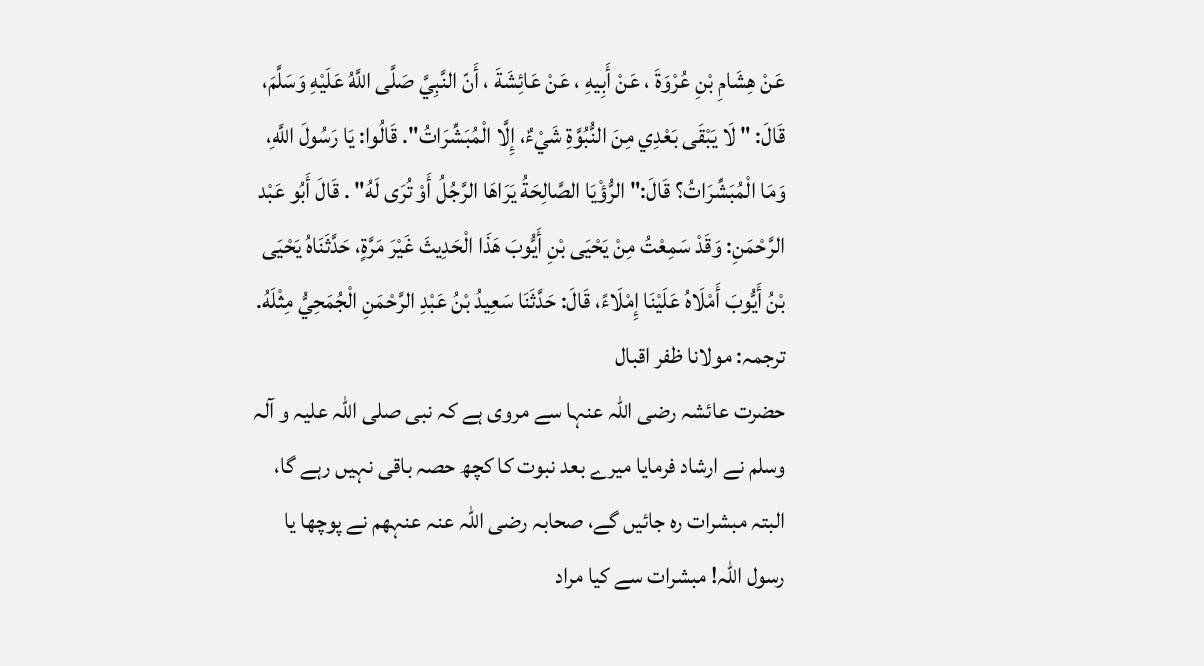عَنْ هِشَامِ بْنِ عُرْوَةَ ، عَنْ أَبِيهِ ، عَنْ عَائِشَةَ ، أَنّ النَّبِيَّ صَلَّى اللَّهُ عَلَيْهِ وَسَلَّمَ، قَالَ: " لَا يَبْقَى بَعْدِي مِنَ النُّبُوَّةِ شَيْءٌ، إِلَّا الْمُبَشِّرَاتُ". قَالُوا: يَا رَسُولَ اللَّهِ، وَمَا الْمُبَشِّرَاتُ؟ قَالَ:" الرُّؤْيَا الصَّالِحَةُ يَرَاهَا الرَّجُلُ أَوْ تُرَى لَهُ" . قَالَ أَبُو عَبْد الرَّحْمَنِ: وَقَدْ سَمِعْتُ مِنْ يَحْيَى بْنِ أَيُّوبَ هَذَا الْحَدِيثَ غَيْرَ مَرَّةٍ، حَدَّثَنَاهُ يَحْيَى بْنُ أَيُّوبَ أَمْلَاهُ عَلَيْنَا إِمْلَاءً، قَالَ: حَدَّثَنَا سَعِيدُ بْنُ عَبْدِ الرَّحْمَنِ الْجُمَحِيُّ مِثْلَهُ.
ترجمہ: مولانا ظفر اقبال
حضرت عائشہ رضی اللہ عنہا سے مروی ہے کہ نبی صلی اللہ علیہ و آلہ وسلم نے ارشاد فرمایا میرے بعد نبوت کا کچھ حصہ باقی نہیں رہے گا، البتہ مبشرات رہ جائیں گے، صحابہ رضی اللہ عنہ عنہھم نے پوچھا یا رسول اللہ! مبشرات سے کیا مراد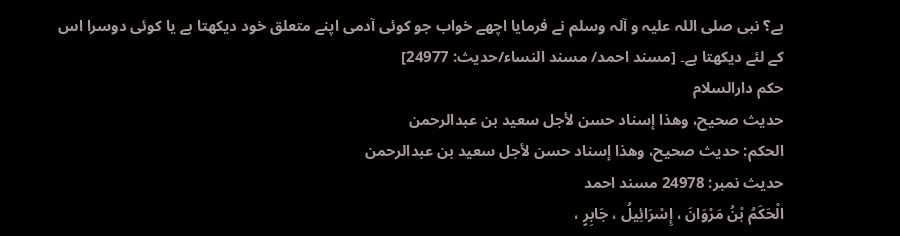ہے؟ نبی صلی اللہ علیہ و آلہ وسلم نے فرمایا اچھے خواب جو کوئی آدمی اپنے متعلق خود دیکھتا ہے یا کوئی دوسرا اس کے لئے دیکھتا ہے۔ [مسند احمد/ مسند النساء/حدیث: 24977]
حکم دارالسلام
حديث صحيح، وهذا إسناد حسن لأجل سعيد بن عبدالرحمن
الحكم: حديث صحيح، وهذا إسناد حسن لأجل سعيد بن عبدالرحمن
حدیث نمبر: 24978 مسند احمد
الْحَكَمُ بْنُ مَرْوَانَ ، إِسْرَائِيلُ ، جَابِرٍ ،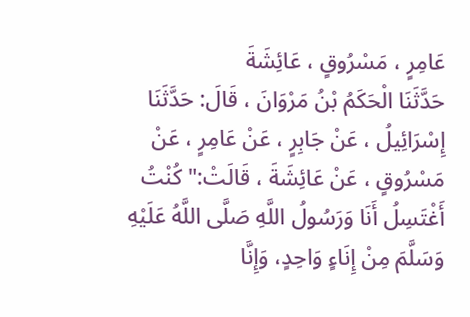عَامِرٍ ، مَسْرُوقٍ ، عَائِشَةَ
حَدَّثَنَا الْحَكَمُ بْنُ مَرْوَانَ ، قَالَ: حَدَّثَنَا إِسْرَائِيلُ ، عَنْ جَابِرٍ ، عَنْ عَامِرٍ ، عَنْ مَسْرُوقٍ ، عَنْ عَائِشَةَ ، قَالَتْ:" كُنْتُ أَغْتَسِلُ أَنَا وَرَسُولُ اللَّهِ صَلَّى اللَّهُ عَلَيْهِ وَسَلَّمَ مِنْ إِنَاءٍ وَاحِدٍ، وَإِنَّا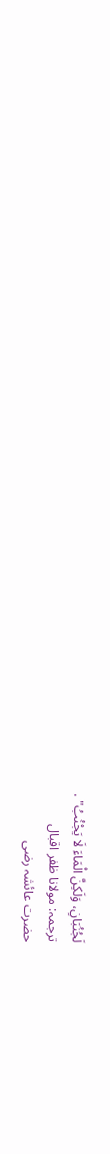لَجُنُبَانِ، وَلَكِنَّ الْمَاءَ لَا يَجْنُبُ" .
ترجمہ: مولانا ظفر اقبال
حضرت عائشہ رضی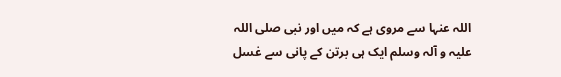اللہ عنہا سے مروی ہے کہ میں اور نبی صلی اللہ علیہ و آلہ وسلم ایک ہی برتن کے پانی سے غسل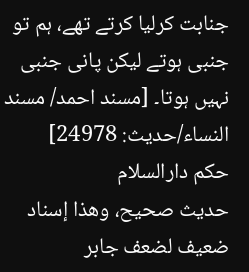جنابت کرلیا کرتے تھے، ہم تو جنبی ہوتے لیکن پانی جنبی نہیں ہوتا۔ [مسند احمد/ مسند النساء/حدیث: 24978]
حکم دارالسلام
حديث صحيح، وهذا إسناد ضعيف لضعف جابر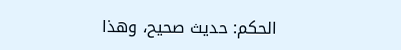الحكم: حديث صحيح، وهذا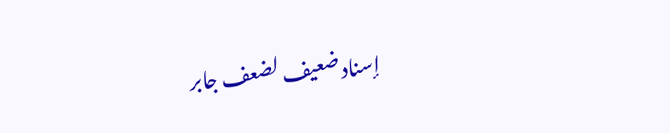إسناد ضعيف لضعف جابر